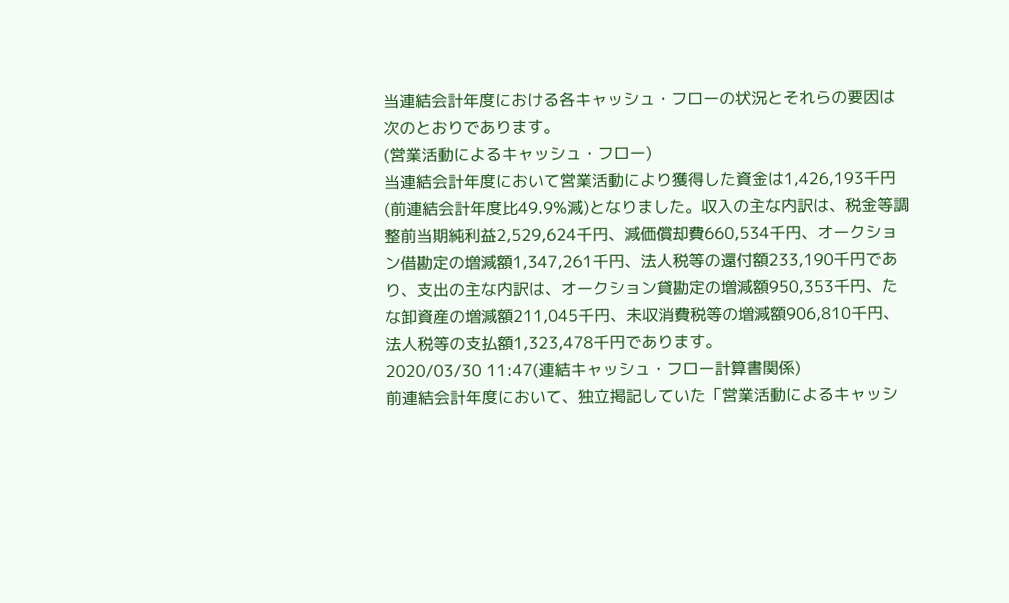当連結会計年度における各キャッシュ・フローの状況とそれらの要因は次のとおりであります。
(営業活動によるキャッシュ・フロー)
当連結会計年度において営業活動により獲得した資金は1,426,193千円(前連結会計年度比49.9%減)となりました。収入の主な内訳は、税金等調整前当期純利益2,529,624千円、減価償却費660,534千円、オークション借勘定の増減額1,347,261千円、法人税等の還付額233,190千円であり、支出の主な内訳は、オークション貸勘定の増減額950,353千円、たな卸資産の増減額211,045千円、未収消費税等の増減額906,810千円、法人税等の支払額1,323,478千円であります。
2020/03/30 11:47(連結キャッシュ・フロー計算書関係)
前連結会計年度において、独立掲記していた「営業活動によるキャッシ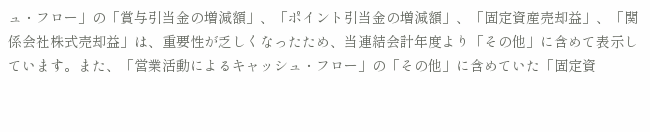ュ・フロー」の「賞与引当金の増減額」、「ポイント引当金の増減額」、「固定資産売却益」、「関係会社株式売却益」は、重要性が乏しくなったため、当連結会計年度より「その他」に含めて表示しています。また、「営業活動によるキャッシュ・フロー」の「その他」に含めていた「固定資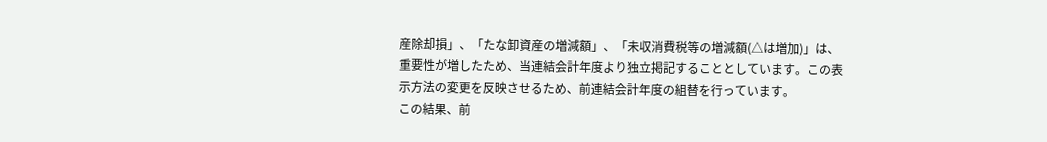産除却損」、「たな卸資産の増減額」、「未収消費税等の増減額(△は増加)」は、重要性が増したため、当連結会計年度より独立掲記することとしています。この表示方法の変更を反映させるため、前連結会計年度の組替を行っています。
この結果、前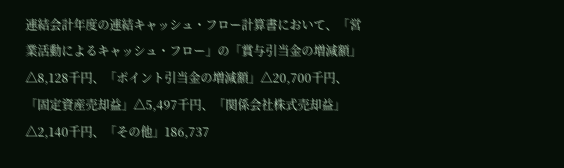連結会計年度の連結キャッシュ・フロー計算書において、「営業活動によるキャッシュ・フロー」の「賞与引当金の増減額」△8,128千円、「ポイント引当金の増減額」△20,700千円、「固定資産売却益」△5,497千円、「関係会社株式売却益」△2,140千円、「その他」186,737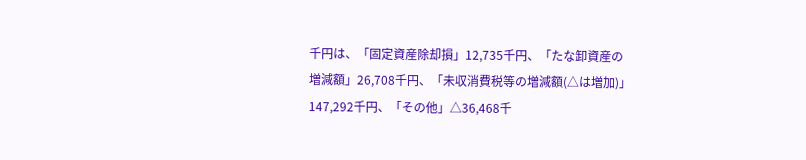千円は、「固定資産除却損」12,735千円、「たな卸資産の増減額」26,708千円、「未収消費税等の増減額(△は増加)」147,292千円、「その他」△36,468千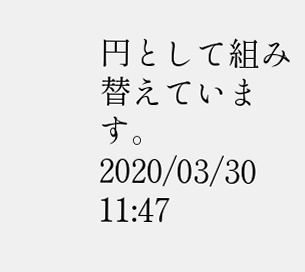円として組み替えています。
2020/03/30 11:47